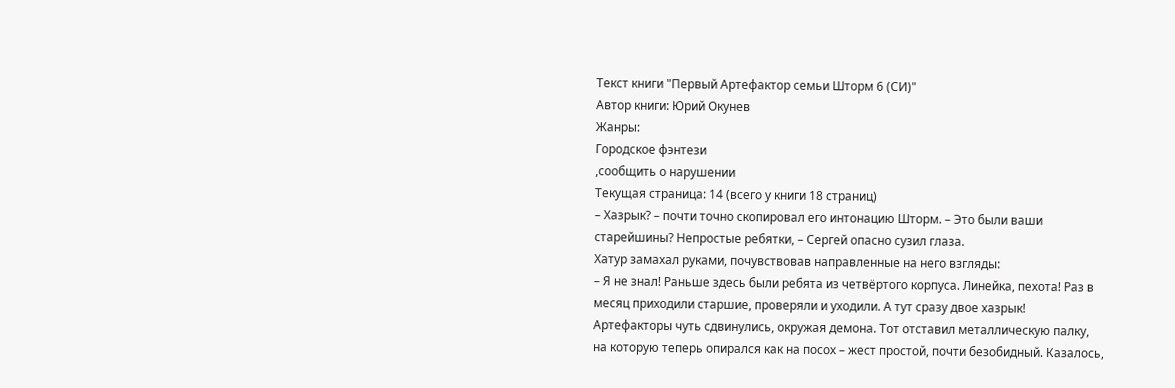Текст книги "Первый Артефактор семьи Шторм 6 (СИ)"
Автор книги: Юрий Окунев
Жанры:
Городское фэнтези
,сообщить о нарушении
Текущая страница: 14 (всего у книги 18 страниц)
– Хазрык? – почти точно скопировал его интонацию Шторм. – Это были ваши старейшины? Непростые ребятки, – Сергей опасно сузил глаза.
Хатур замахал руками, почувствовав направленные на него взгляды:
– Я не знал! Раньше здесь были ребята из четвёртого корпуса. Линейка, пехота! Раз в месяц приходили старшие, проверяли и уходили. А тут сразу двое хазрык!
Артефакторы чуть сдвинулись, окружая демона. Тот отставил металлическую палку, на которую теперь опирался как на посох – жест простой, почти безобидный. Казалось,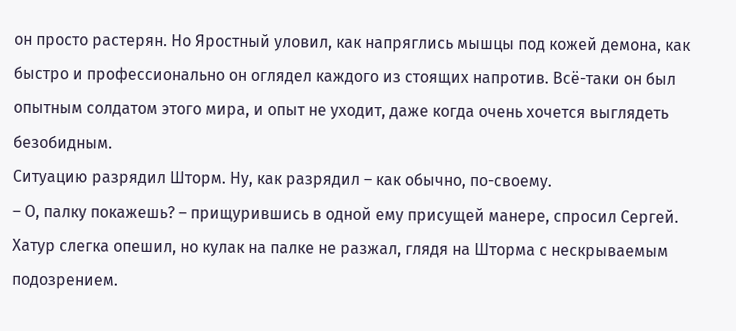он просто растерян. Но Яростный уловил, как напряглись мышцы под кожей демона, как быстро и профессионально он оглядел каждого из стоящих напротив. Всё-таки он был опытным солдатом этого мира, и опыт не уходит, даже когда очень хочется выглядеть безобидным.
Ситуацию разрядил Шторм. Ну, как разрядил – как обычно, по-своему.
– О, палку покажешь? – прищурившись в одной ему присущей манере, спросил Сергей.
Хатур слегка опешил, но кулак на палке не разжал, глядя на Шторма с нескрываемым подозрением.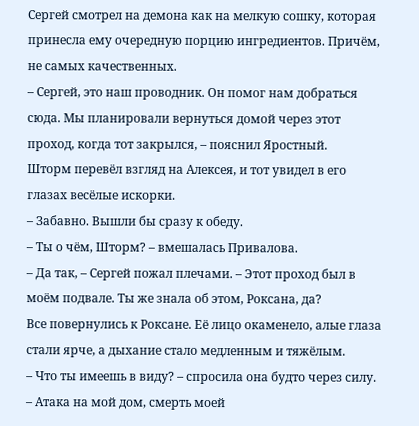Сергей смотрел на демона как на мелкую сошку, которая принесла ему очередную порцию ингредиентов. Причём, не самых качественных.
– Сергей, это наш проводник. Он помог нам добраться сюда. Мы планировали вернуться домой через этот проход, когда тот закрылся, – пояснил Яростный.
Шторм перевёл взгляд на Алексея, и тот увидел в его глазах весёлые искорки.
– Забавно. Вышли бы сразу к обеду.
– Ты о чём, Шторм? – вмешалась Привалова.
– Да так, – Сергей пожал плечами. – Этот проход был в моём подвале. Ты же знала об этом, Роксана, да?
Все повернулись к Роксане. Её лицо окаменело, алые глаза стали ярче, а дыхание стало медленным и тяжёлым.
– Что ты имеешь в виду? – спросила она будто через силу.
– Атака на мой дом, смерть моей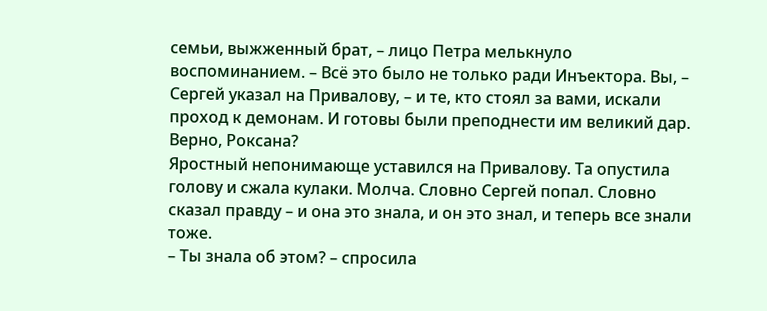семьи, выжженный брат, – лицо Петра мелькнуло воспоминанием. – Всё это было не только ради Инъектора. Вы, – Сергей указал на Привалову, – и те, кто стоял за вами, искали проход к демонам. И готовы были преподнести им великий дар. Верно, Роксана?
Яростный непонимающе уставился на Привалову. Та опустила голову и сжала кулаки. Молча. Словно Сергей попал. Словно сказал правду – и она это знала, и он это знал, и теперь все знали тоже.
– Ты знала об этом? – спросила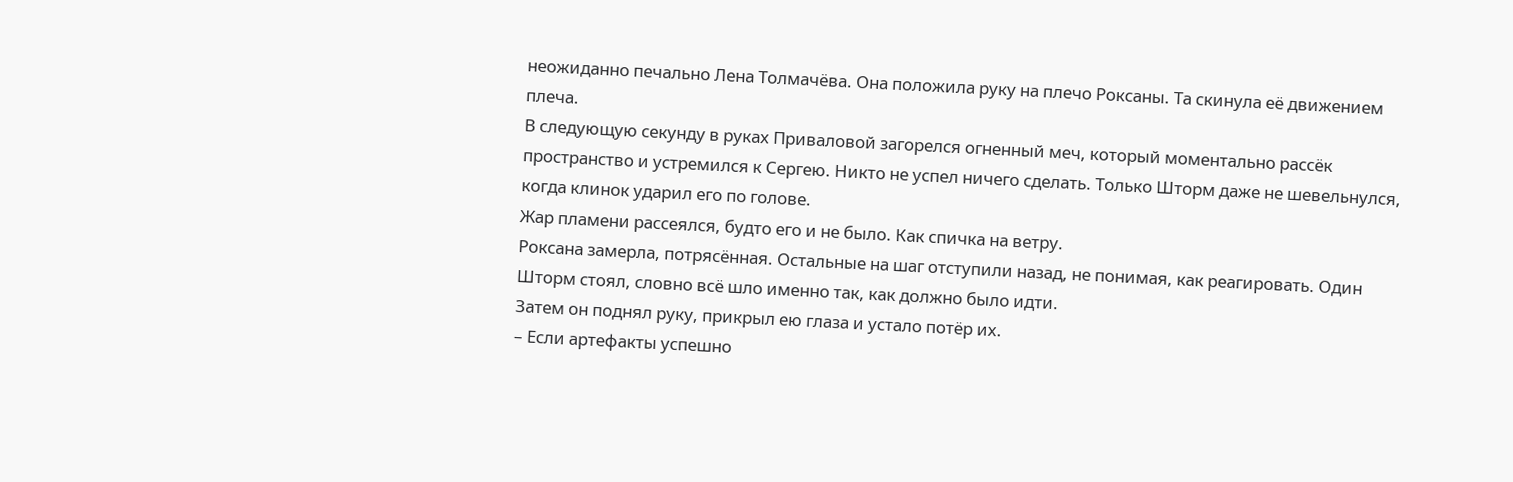неожиданно печально Лена Толмачёва. Она положила руку на плечо Роксаны. Та скинула её движением плеча.
В следующую секунду в руках Приваловой загорелся огненный меч, который моментально рассёк пространство и устремился к Сергею. Никто не успел ничего сделать. Только Шторм даже не шевельнулся, когда клинок ударил его по голове.
Жар пламени рассеялся, будто его и не было. Как спичка на ветру.
Роксана замерла, потрясённая. Остальные на шаг отступили назад, не понимая, как реагировать. Один Шторм стоял, словно всё шло именно так, как должно было идти.
Затем он поднял руку, прикрыл ею глаза и устало потёр их.
– Если артефакты успешно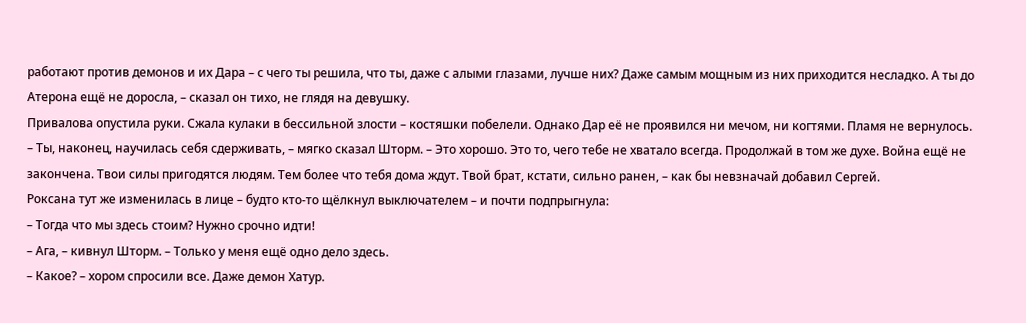работают против демонов и их Дара – с чего ты решила, что ты, даже с алыми глазами, лучше них? Даже самым мощным из них приходится несладко. А ты до Атерона ещё не доросла, – сказал он тихо, не глядя на девушку.
Привалова опустила руки. Сжала кулаки в бессильной злости – костяшки побелели. Однако Дар её не проявился ни мечом, ни когтями. Пламя не вернулось.
– Ты, наконец, научилась себя сдерживать, – мягко сказал Шторм. – Это хорошо. Это то, чего тебе не хватало всегда. Продолжай в том же духе. Война ещё не закончена. Твои силы пригодятся людям. Тем более что тебя дома ждут. Твой брат, кстати, сильно ранен, – как бы невзначай добавил Сергей.
Роксана тут же изменилась в лице – будто кто-то щёлкнул выключателем – и почти подпрыгнула:
– Тогда что мы здесь стоим? Нужно срочно идти!
– Ага, – кивнул Шторм. – Только у меня ещё одно дело здесь.
– Какое? – хором спросили все. Даже демон Хатур.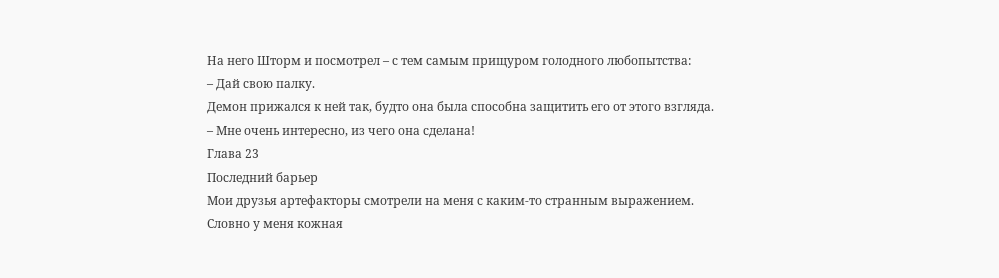На него Шторм и посмотрел – с тем самым прищуром голодного любопытства:
– Дай свою палку.
Демон прижался к ней так, будто она была способна защитить его от этого взгляда.
– Мне очень интересно, из чего она сделана!
Глава 23
Последний барьер
Мои друзья артефакторы смотрели на меня с каким-то странным выражением. Словно у меня кожная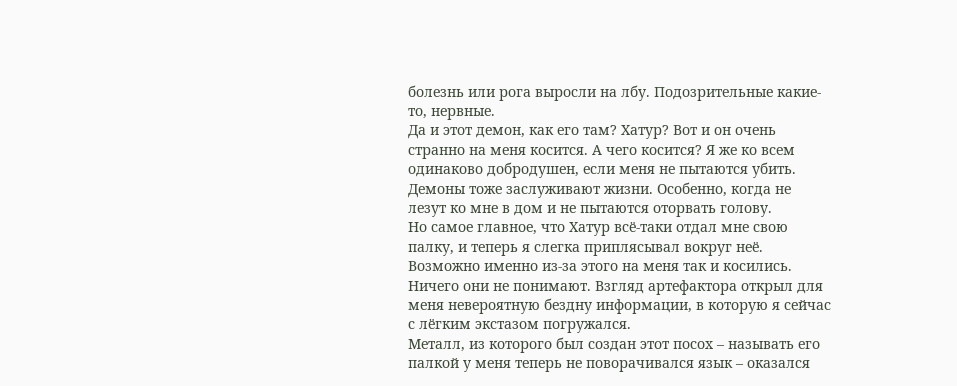болезнь или рога выросли на лбу. Подозрительные какие-то, нервные.
Да и этот демон, как его там? Хатур? Вот и он очень странно на меня косится. А чего косится? Я же ко всем одинаково добродушен, если меня не пытаются убить. Демоны тоже заслуживают жизни. Особенно, когда не лезут ко мне в дом и не пытаются оторвать голову.
Но самое главное, что Хатур всё-таки отдал мне свою палку, и теперь я слегка приплясывал вокруг неё. Возможно именно из-за этого на меня так и косились.
Ничего они не понимают. Взгляд артефактора открыл для меня невероятную бездну информации, в которую я сейчас с лёгким экстазом погружался.
Металл, из которого был создан этот посох – называть его палкой у меня теперь не поворачивался язык – оказался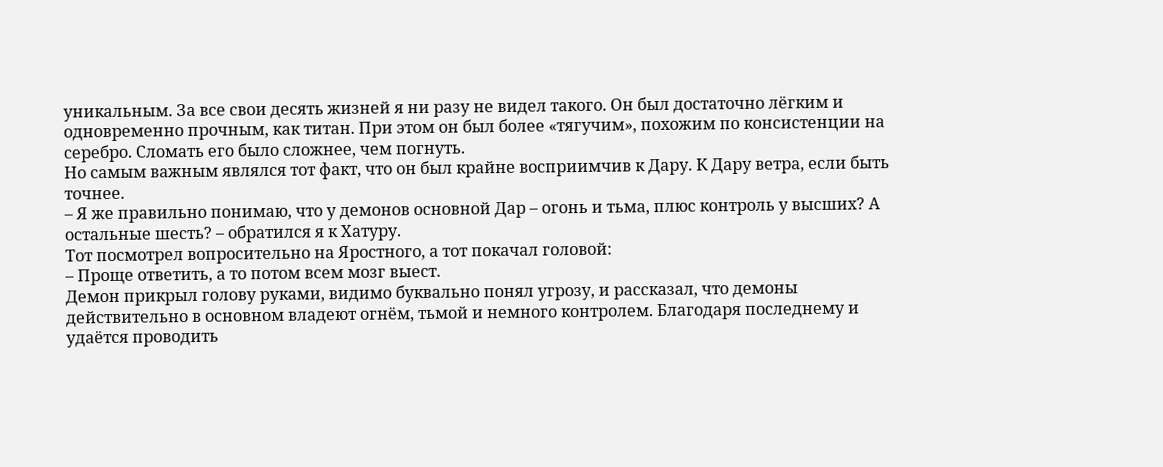уникальным. За все свои десять жизней я ни разу не видел такого. Он был достаточно лёгким и одновременно прочным, как титан. При этом он был более «тягучим», похожим по консистенции на серебро. Сломать его было сложнее, чем погнуть.
Но самым важным являлся тот факт, что он был крайне восприимчив к Дару. К Дару ветра, если быть точнее.
– Я же правильно понимаю, что у демонов основной Дар – огонь и тьма, плюс контроль у высших? А остальные шесть? – обратился я к Хатуру.
Тот посмотрел вопросительно на Яростного, а тот покачал головой:
– Проще ответить, а то потом всем мозг выест.
Демон прикрыл голову руками, видимо буквально понял угрозу, и рассказал, что демоны действительно в основном владеют огнём, тьмой и немного контролем. Благодаря последнему и удаётся проводить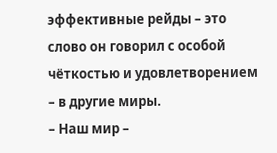эффективные рейды – это слово он говорил с особой чёткостью и удовлетворением – в другие миры.
– Наш мир –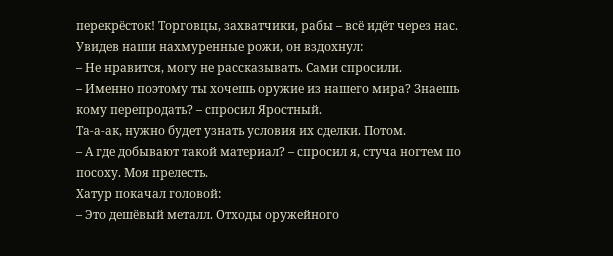перекрёсток! Торговцы, захватчики, рабы – всё идёт через нас.
Увидев наши нахмуренные рожи, он вздохнул:
– Не нравится, могу не рассказывать. Сами спросили.
– Именно поэтому ты хочешь оружие из нашего мира? Знаешь кому перепродать? – спросил Яростный.
Та-а-ак, нужно будет узнать условия их сделки. Потом.
– А где добывают такой материал? – спросил я, стуча ногтем по посоху. Моя прелесть.
Хатур покачал головой:
– Это дешёвый металл. Отходы оружейного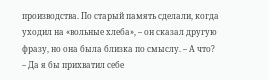производства. По старый память сделали, когда уходил на «вольные хлеба», – он сказал другую фразу, но она была близка по смыслу. – А что?
– Да я бы прихватил себе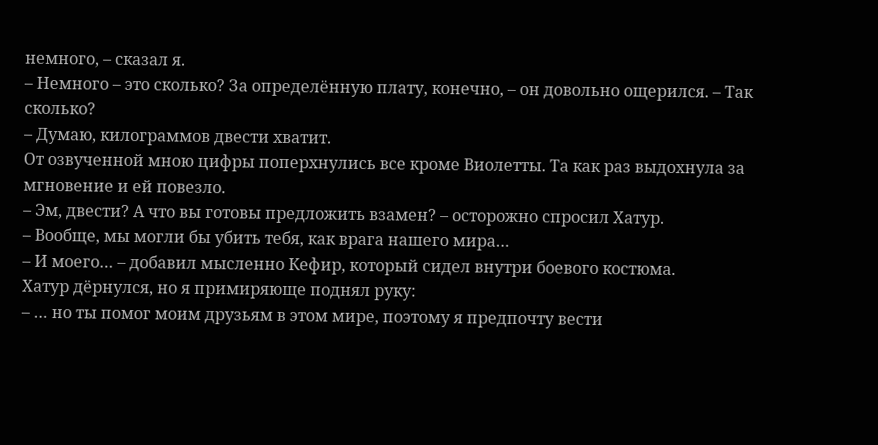немного, – сказал я.
– Немного – это сколько? За определённую плату, конечно, – он довольно ощерился. – Так сколько?
– Думаю, килограммов двести хватит.
От озвученной мною цифры поперхнулись все кроме Виолетты. Та как раз выдохнула за мгновение и ей повезло.
– Эм, двести? А что вы готовы предложить взамен? – осторожно спросил Хатур.
– Вообще, мы могли бы убить тебя, как врага нашего мира…
– И моего… – добавил мысленно Кефир, который сидел внутри боевого костюма.
Хатур дёрнулся, но я примиряюще поднял руку:
– … но ты помог моим друзьям в этом мире, поэтому я предпочту вести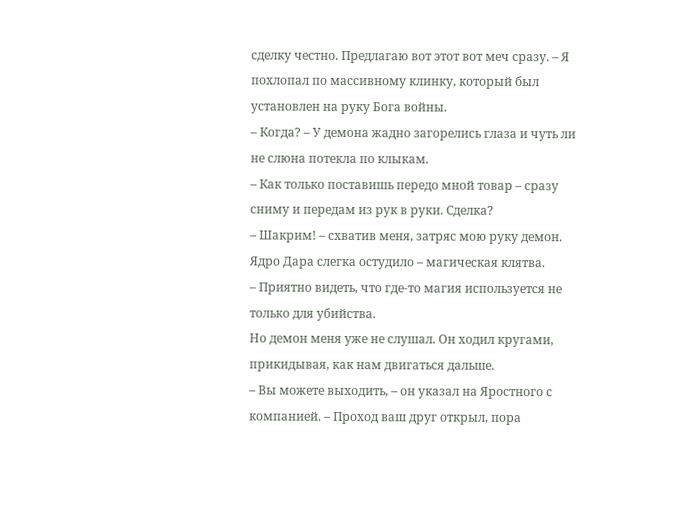сделку честно. Предлагаю вот этот вот меч сразу. – Я похлопал по массивному клинку, который был установлен на руку Бога войны.
– Когда? – У демона жадно загорелись глаза и чуть ли не слюна потекла по клыкам.
– Как только поставишь передо мной товар – сразу сниму и передам из рук в руки. Сделка?
– Шакрим! – схватив меня, затряс мою руку демон. Ядро Дара слегка остудило – магическая клятва.
– Приятно видеть, что где-то магия используется не только для убийства.
Но демон меня уже не слушал. Он ходил кругами, прикидывая, как нам двигаться дальше.
– Вы можете выходить, – он указал на Яростного с компанией. – Проход ваш друг открыл, пора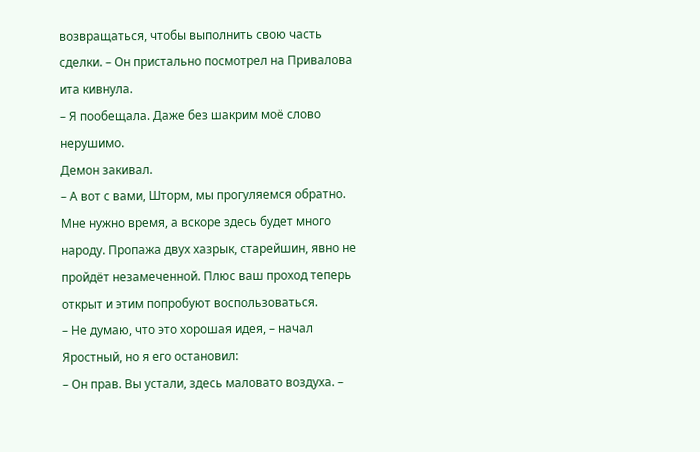возвращаться, чтобы выполнить свою часть сделки. – Он пристально посмотрел на Привалова ита кивнула.
– Я пообещала. Даже без шакрим моё слово нерушимо.
Демон закивал.
– А вот с вами, Шторм, мы прогуляемся обратно. Мне нужно время, а вскоре здесь будет много народу. Пропажа двух хазрык, старейшин, явно не пройдёт незамеченной. Плюс ваш проход теперь открыт и этим попробуют воспользоваться.
– Не думаю, что это хорошая идея, – начал Яростный, но я его остановил:
– Он прав. Вы устали, здесь маловато воздуха. –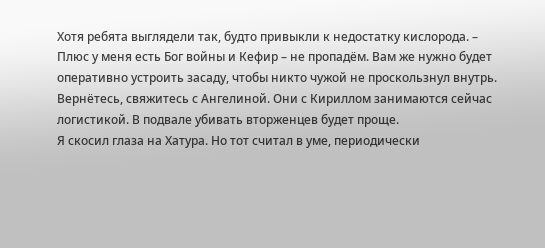Хотя ребята выглядели так, будто привыкли к недостатку кислорода. – Плюс у меня есть Бог войны и Кефир – не пропадём. Вам же нужно будет оперативно устроить засаду, чтобы никто чужой не проскользнул внутрь. Вернётесь, свяжитесь с Ангелиной. Они с Кириллом занимаются сейчас логистикой. В подвале убивать вторженцев будет проще.
Я скосил глаза на Хатура. Но тот считал в уме, периодически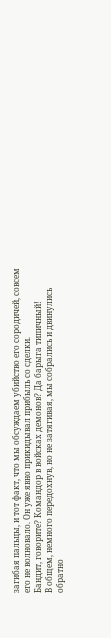загибая пальцы, и тот факт, что мы обсуждаем убийство его сородичей, совсем его не волновало. Он уже явно прикидывал прибыль со сделки.
Бандит, говорите? Командор в войсках демонов? Да барыга типичный!
В общем, немного передохнув, но не затягивая, мы собрались и двинулись обратно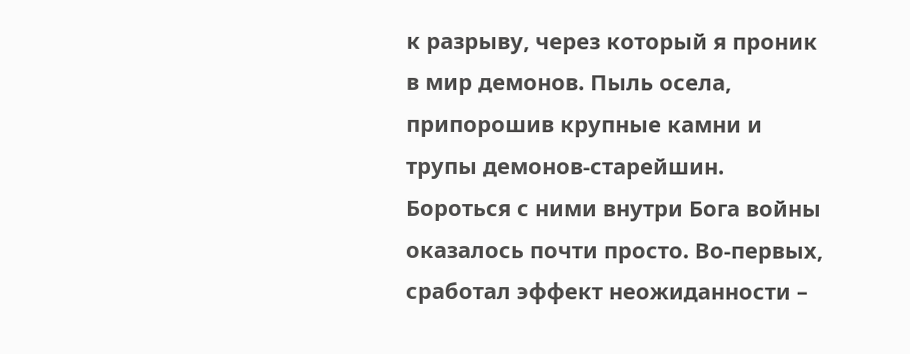к разрыву, через который я проник в мир демонов. Пыль осела, припорошив крупные камни и трупы демонов-старейшин.
Бороться с ними внутри Бога войны оказалось почти просто. Во-первых, сработал эффект неожиданности –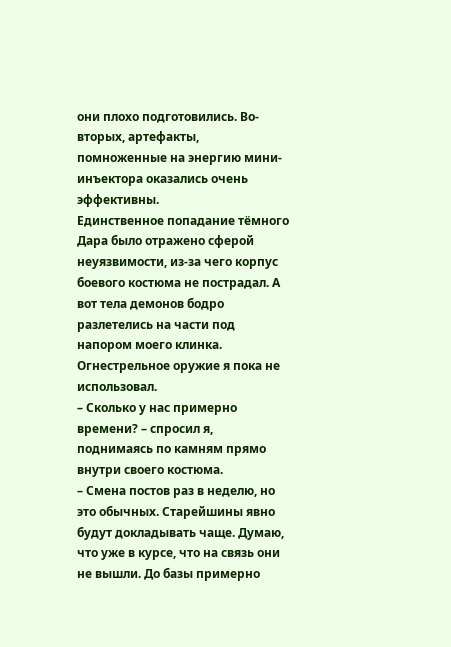они плохо подготовились. Во-вторых, артефакты, помноженные на энергию мини-инъектора оказались очень эффективны.
Единственное попадание тёмного Дара было отражено сферой неуязвимости, из-за чего корпус боевого костюма не пострадал. А вот тела демонов бодро разлетелись на части под напором моего клинка. Огнестрельное оружие я пока не использовал.
– Сколько у нас примерно времени? – спросил я, поднимаясь по камням прямо внутри своего костюма.
– Смена постов раз в неделю, но это обычных. Старейшины явно будут докладывать чаще. Думаю, что уже в курсе, что на связь они не вышли. До базы примерно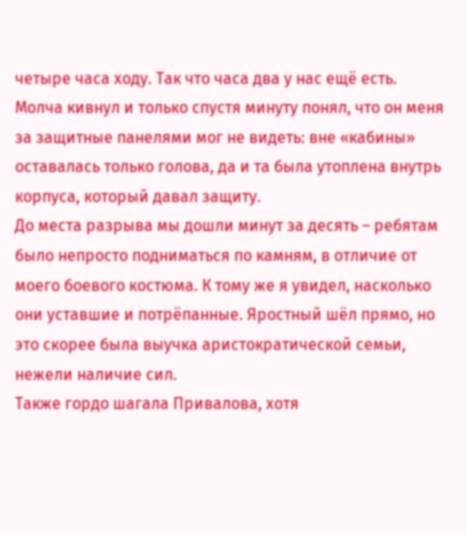четыре часа ходу. Так что часа два у нас ещё есть.
Молча кивнул и только спустя минуту понял, что он меня за защитные панелями мог не видеть: вне «кабины» оставалась только голова, да и та была утоплена внутрь корпуса, который давал защиту.
До места разрыва мы дошли минут за десять – ребятам было непросто подниматься по камням, в отличие от моего боевого костюма. К тому же я увидел, насколько они уставшие и потрёпанные. Яростный шёл прямо, но это скорее была выучка аристократической семьи, нежели наличие сил.
Также гордо шагала Привалова, хотя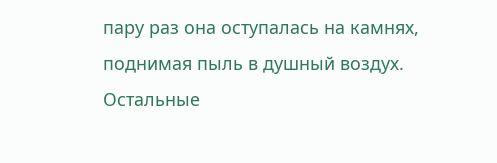пару раз она оступалась на камнях, поднимая пыль в душный воздух. Остальные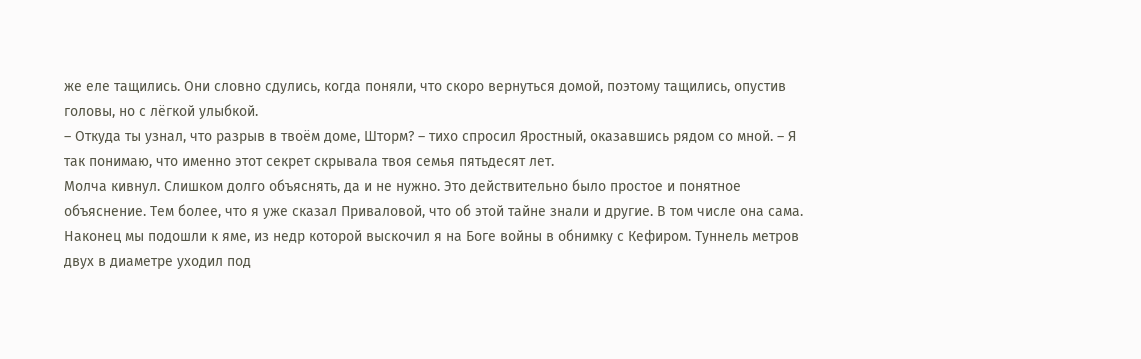же еле тащились. Они словно сдулись, когда поняли, что скоро вернуться домой, поэтому тащились, опустив головы, но с лёгкой улыбкой.
– Откуда ты узнал, что разрыв в твоём доме, Шторм? – тихо спросил Яростный, оказавшись рядом со мной. – Я так понимаю, что именно этот секрет скрывала твоя семья пятьдесят лет.
Молча кивнул. Слишком долго объяснять, да и не нужно. Это действительно было простое и понятное объяснение. Тем более, что я уже сказал Приваловой, что об этой тайне знали и другие. В том числе она сама.
Наконец мы подошли к яме, из недр которой выскочил я на Боге войны в обнимку с Кефиром. Туннель метров двух в диаметре уходил под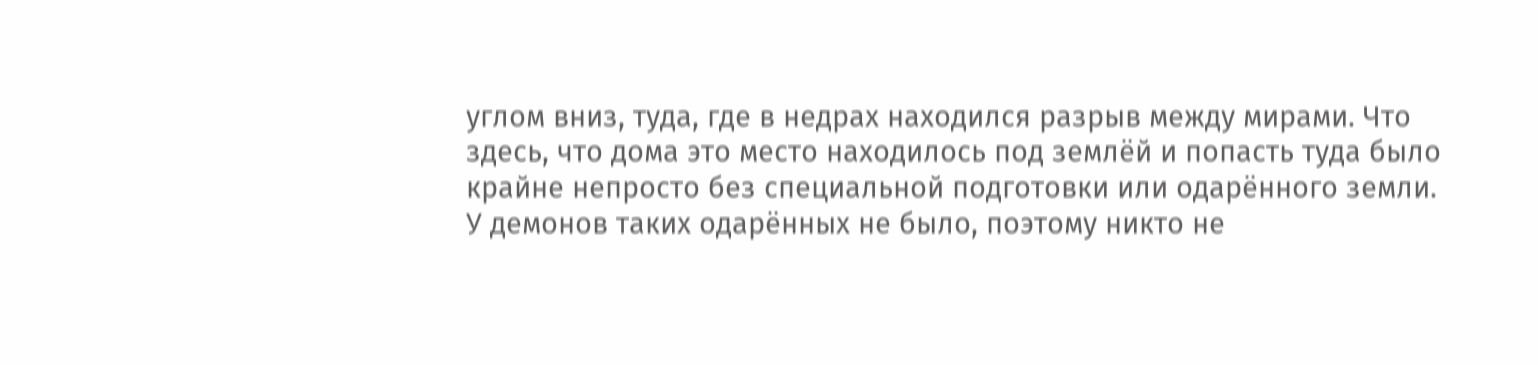углом вниз, туда, где в недрах находился разрыв между мирами. Что здесь, что дома это место находилось под землёй и попасть туда было крайне непросто без специальной подготовки или одарённого земли.
У демонов таких одарённых не было, поэтому никто не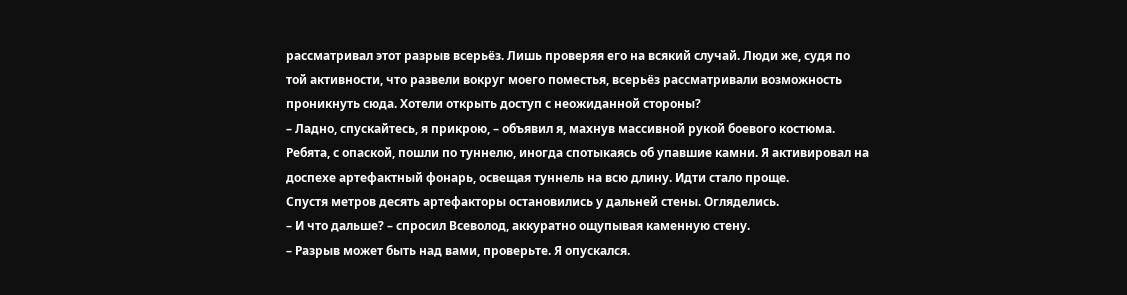рассматривал этот разрыв всерьёз. Лишь проверяя его на всякий случай. Люди же, судя по той активности, что развели вокруг моего поместья, всерьёз рассматривали возможность проникнуть сюда. Хотели открыть доступ с неожиданной стороны?
– Ладно, спускайтесь, я прикрою, – объявил я, махнув массивной рукой боевого костюма.
Ребята, с опаской, пошли по туннелю, иногда спотыкаясь об упавшие камни. Я активировал на доспехе артефактный фонарь, освещая туннель на всю длину. Идти стало проще.
Спустя метров десять артефакторы остановились у дальней стены. Огляделись.
– И что дальше? – спросил Всеволод, аккуратно ощупывая каменную стену.
– Разрыв может быть над вами, проверьте. Я опускался.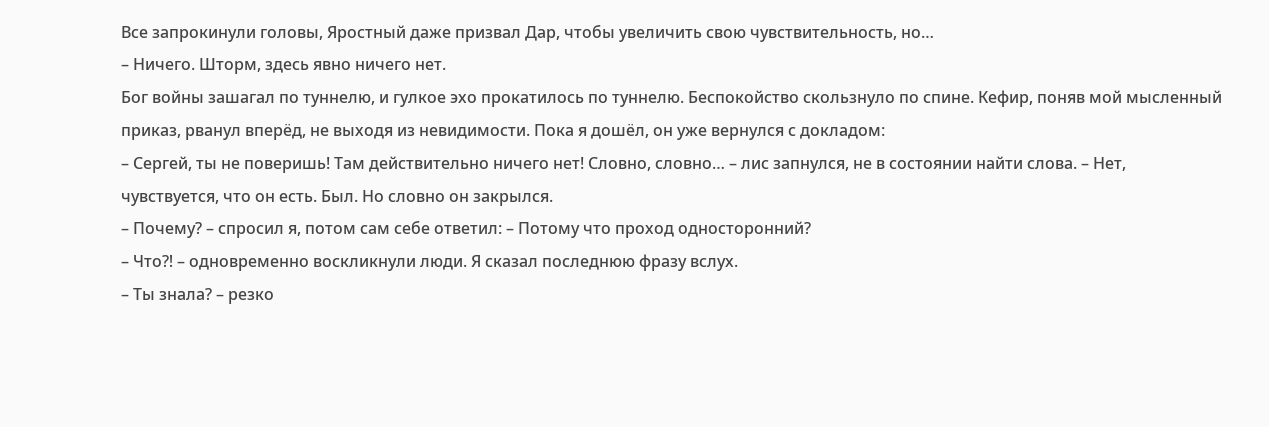Все запрокинули головы, Яростный даже призвал Дар, чтобы увеличить свою чувствительность, но…
– Ничего. Шторм, здесь явно ничего нет.
Бог войны зашагал по туннелю, и гулкое эхо прокатилось по туннелю. Беспокойство скользнуло по спине. Кефир, поняв мой мысленный приказ, рванул вперёд, не выходя из невидимости. Пока я дошёл, он уже вернулся с докладом:
– Сергей, ты не поверишь! Там действительно ничего нет! Словно, словно… – лис запнулся, не в состоянии найти слова. – Нет, чувствуется, что он есть. Был. Но словно он закрылся.
– Почему? – спросил я, потом сам себе ответил: – Потому что проход односторонний?
– Что⁈ – одновременно воскликнули люди. Я сказал последнюю фразу вслух.
– Ты знала? – резко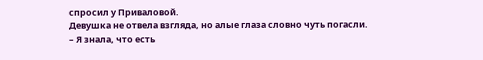спросил у Приваловой.
Девушка не отвела взгляда, но алые глаза словно чуть погасли.
– Я знала, что есть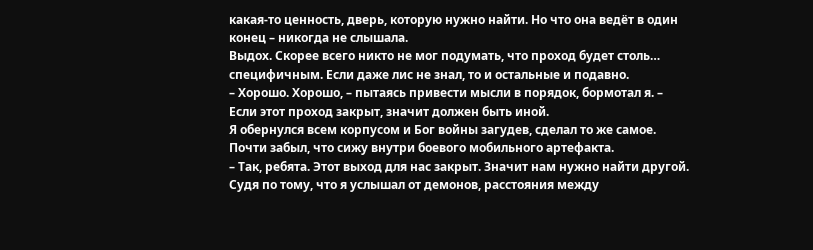какая-то ценность, дверь, которую нужно найти. Но что она ведёт в один конец – никогда не слышала.
Выдох. Скорее всего никто не мог подумать, что проход будет столь… специфичным. Если даже лис не знал, то и остальные и подавно.
– Хорошо. Хорошо, – пытаясь привести мысли в порядок, бормотал я. – Если этот проход закрыт, значит должен быть иной.
Я обернулся всем корпусом и Бог войны загудев, сделал то же самое. Почти забыл, что сижу внутри боевого мобильного артефакта.
– Так, ребята. Этот выход для нас закрыт. Значит нам нужно найти другой. Судя по тому, что я услышал от демонов, расстояния между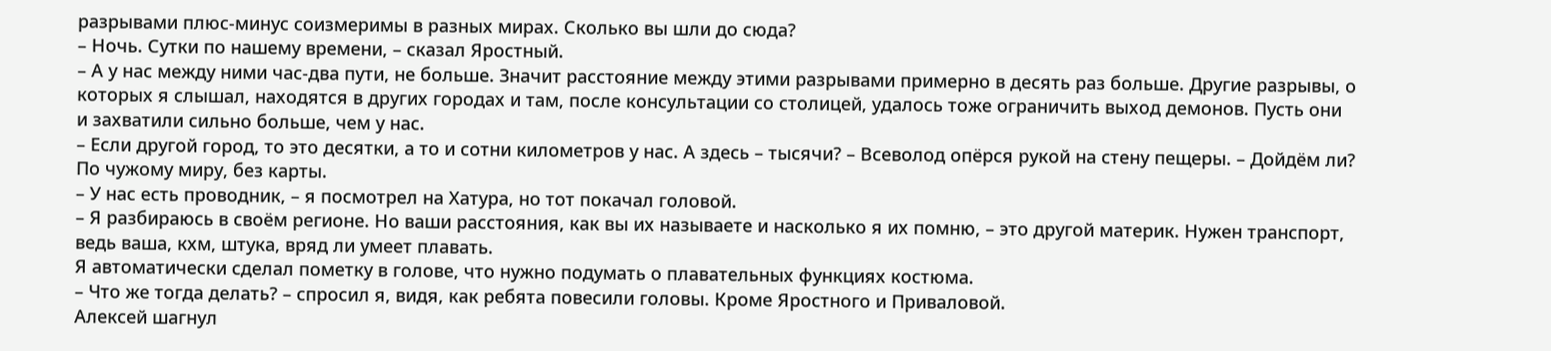разрывами плюс-минус соизмеримы в разных мирах. Сколько вы шли до сюда?
– Ночь. Сутки по нашему времени, – сказал Яростный.
– А у нас между ними час-два пути, не больше. Значит расстояние между этими разрывами примерно в десять раз больше. Другие разрывы, о которых я слышал, находятся в других городах и там, после консультации со столицей, удалось тоже ограничить выход демонов. Пусть они и захватили сильно больше, чем у нас.
– Если другой город, то это десятки, а то и сотни километров у нас. А здесь – тысячи? – Всеволод опёрся рукой на стену пещеры. – Дойдём ли? По чужому миру, без карты.
– У нас есть проводник, – я посмотрел на Хатура, но тот покачал головой.
– Я разбираюсь в своём регионе. Но ваши расстояния, как вы их называете и насколько я их помню, – это другой материк. Нужен транспорт, ведь ваша, кхм, штука, вряд ли умеет плавать.
Я автоматически сделал пометку в голове, что нужно подумать о плавательных функциях костюма.
– Что же тогда делать? – спросил я, видя, как ребята повесили головы. Кроме Яростного и Приваловой.
Алексей шагнул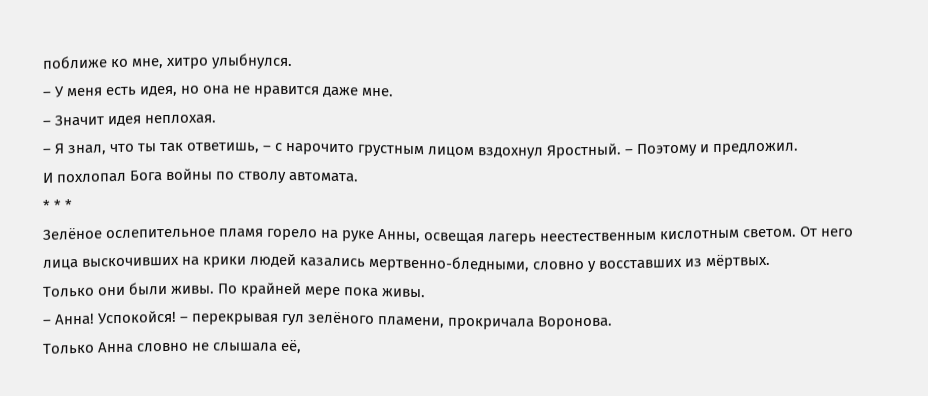поближе ко мне, хитро улыбнулся.
– У меня есть идея, но она не нравится даже мне.
– Значит идея неплохая.
– Я знал, что ты так ответишь, – с нарочито грустным лицом вздохнул Яростный. – Поэтому и предложил.
И похлопал Бога войны по стволу автомата.
* * *
Зелёное ослепительное пламя горело на руке Анны, освещая лагерь неестественным кислотным светом. От него лица выскочивших на крики людей казались мертвенно-бледными, словно у восставших из мёртвых.
Только они были живы. По крайней мере пока живы.
– Анна! Успокойся! – перекрывая гул зелёного пламени, прокричала Воронова.
Только Анна словно не слышала её,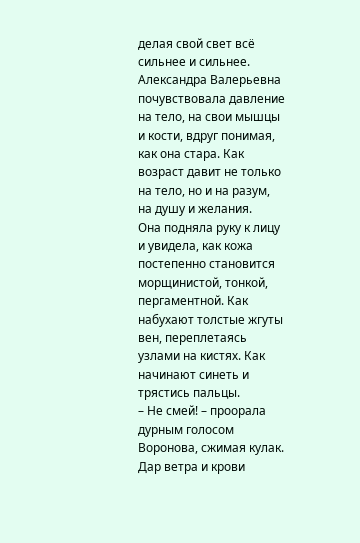делая свой свет всё сильнее и сильнее. Александра Валерьевна почувствовала давление на тело, на свои мышцы и кости, вдруг понимая, как она стара. Как возраст давит не только на тело, но и на разум, на душу и желания.
Она подняла руку к лицу и увидела, как кожа постепенно становится морщинистой, тонкой, пергаментной. Как набухают толстые жгуты вен, переплетаясь узлами на кистях. Как начинают синеть и трястись пальцы.
– Не смей! – проорала дурным голосом Воронова, сжимая кулак.
Дар ветра и крови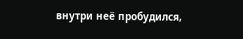внутри неё пробудился,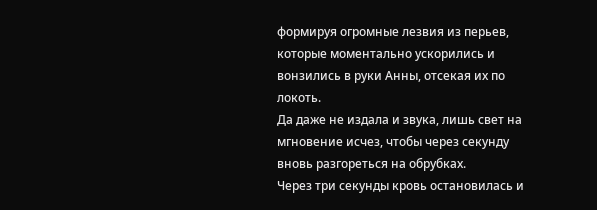формируя огромные лезвия из перьев, которые моментально ускорились и вонзились в руки Анны, отсекая их по локоть.
Да даже не издала и звука, лишь свет на мгновение исчез, чтобы через секунду вновь разгореться на обрубках.
Через три секунды кровь остановилась и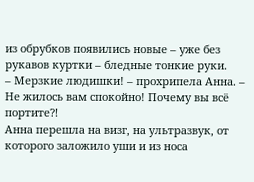из обрубков появились новые – уже без рукавов куртки – бледные тонкие руки.
– Мерзкие людишки! – прохрипела Анна. – Не жилось вам спокойно! Почему вы всё портите⁈
Анна перешла на визг, на ультразвук, от которого заложило уши и из носа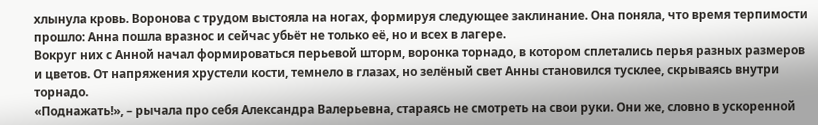хлынула кровь. Воронова с трудом выстояла на ногах, формируя следующее заклинание. Она поняла, что время терпимости прошло: Анна пошла вразнос и сейчас убьёт не только её, но и всех в лагере.
Вокруг них с Анной начал формироваться перьевой шторм, воронка торнадо, в котором сплетались перья разных размеров и цветов. От напряжения хрустели кости, темнело в глазах, но зелёный свет Анны становился тусклее, скрываясь внутри торнадо.
«Поднажать!», – рычала про себя Александра Валерьевна, стараясь не смотреть на свои руки. Они же, словно в ускоренной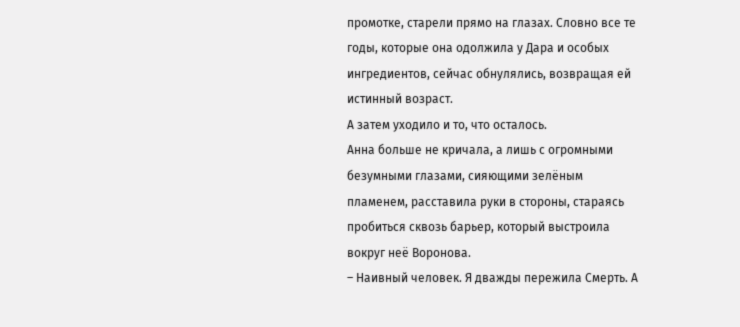промотке, старели прямо на глазах. Словно все те годы, которые она одолжила у Дара и особых ингредиентов, сейчас обнулялись, возвращая ей истинный возраст.
А затем уходило и то, что осталось.
Анна больше не кричала, а лишь с огромными безумными глазами, сияющими зелёным пламенем, расставила руки в стороны, стараясь пробиться сквозь барьер, который выстроила вокруг неё Воронова.
– Наивный человек. Я дважды пережила Смерть. А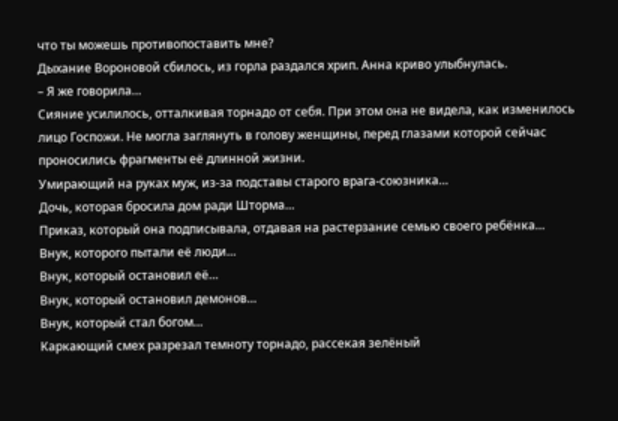что ты можешь противопоставить мне?
Дыхание Вороновой сбилось, из горла раздался хрип. Анна криво улыбнулась.
– Я же говорила…
Сияние усилилось, отталкивая торнадо от себя. При этом она не видела, как изменилось лицо Госпожи. Не могла заглянуть в голову женщины, перед глазами которой сейчас проносились фрагменты её длинной жизни.
Умирающий на руках муж, из-за подставы старого врага-союзника…
Дочь, которая бросила дом ради Шторма…
Приказ, который она подписывала, отдавая на растерзание семью своего ребёнка…
Внук, которого пытали её люди…
Внук, который остановил её…
Внук, который остановил демонов…
Внук, который стал богом…
Каркающий смех разрезал темноту торнадо, рассекая зелёный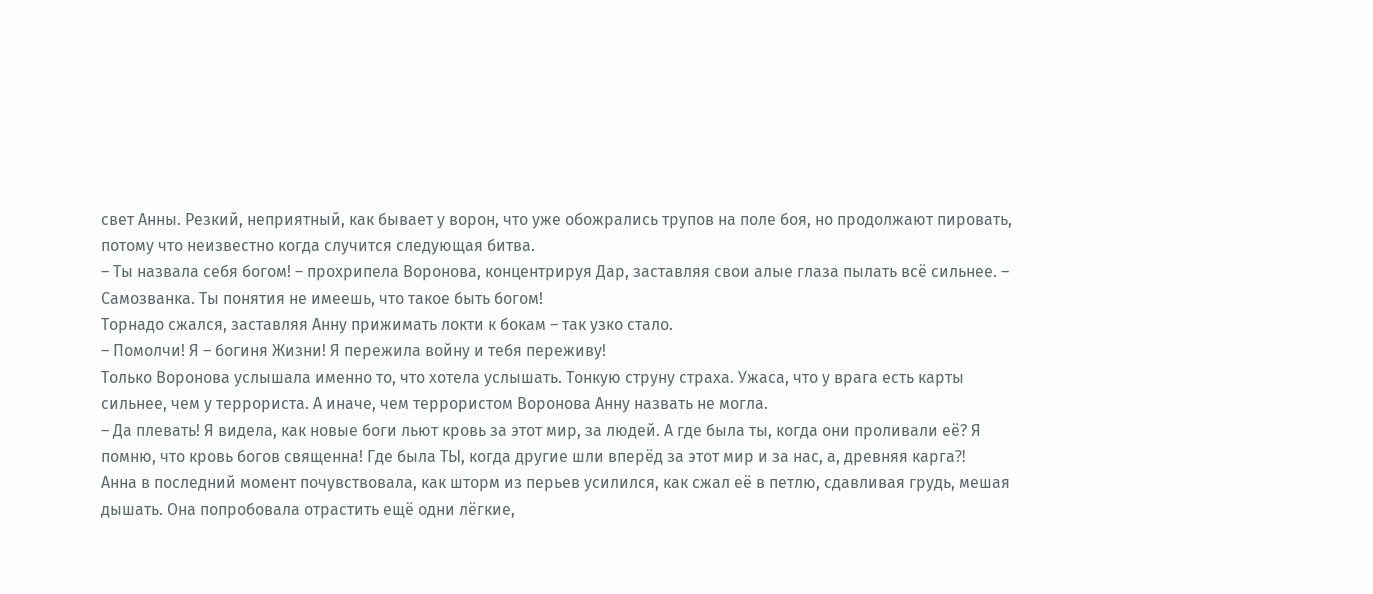свет Анны. Резкий, неприятный, как бывает у ворон, что уже обожрались трупов на поле боя, но продолжают пировать, потому что неизвестно когда случится следующая битва.
– Ты назвала себя богом! – прохрипела Воронова, концентрируя Дар, заставляя свои алые глаза пылать всё сильнее. – Самозванка. Ты понятия не имеешь, что такое быть богом!
Торнадо сжался, заставляя Анну прижимать локти к бокам – так узко стало.
– Помолчи! Я – богиня Жизни! Я пережила войну и тебя переживу!
Только Воронова услышала именно то, что хотела услышать. Тонкую струну страха. Ужаса, что у врага есть карты сильнее, чем у террориста. А иначе, чем террористом Воронова Анну назвать не могла.
– Да плевать! Я видела, как новые боги льют кровь за этот мир, за людей. А где была ты, когда они проливали её? Я помню, что кровь богов священна! Где была ТЫ, когда другие шли вперёд за этот мир и за нас, а, древняя карга⁈
Анна в последний момент почувствовала, как шторм из перьев усилился, как сжал её в петлю, сдавливая грудь, мешая дышать. Она попробовала отрастить ещё одни лёгкие,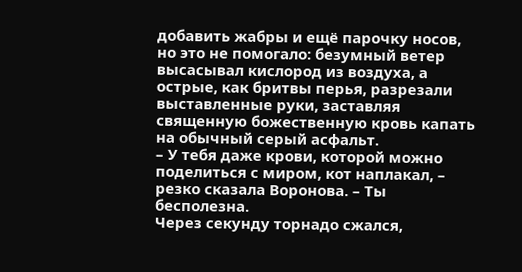добавить жабры и ещё парочку носов, но это не помогало: безумный ветер высасывал кислород из воздуха, а острые, как бритвы перья, разрезали выставленные руки, заставляя священную божественную кровь капать на обычный серый асфальт.
– У тебя даже крови, которой можно поделиться с миром, кот наплакал, – резко сказала Воронова. – Ты бесполезна.
Через секунду торнадо сжался,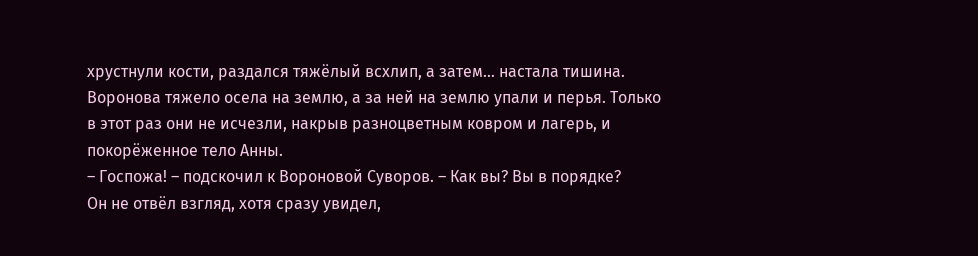хрустнули кости, раздался тяжёлый всхлип, а затем… настала тишина.
Воронова тяжело осела на землю, а за ней на землю упали и перья. Только в этот раз они не исчезли, накрыв разноцветным ковром и лагерь, и покорёженное тело Анны.
– Госпожа! – подскочил к Вороновой Суворов. – Как вы? Вы в порядке?
Он не отвёл взгляд, хотя сразу увидел,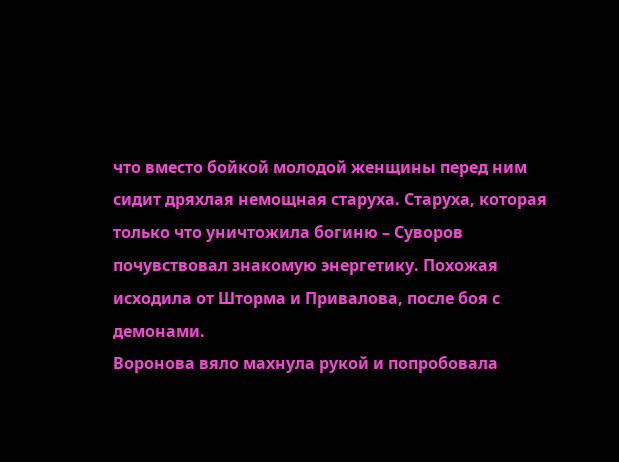что вместо бойкой молодой женщины перед ним сидит дряхлая немощная старуха. Старуха, которая только что уничтожила богиню – Суворов почувствовал знакомую энергетику. Похожая исходила от Шторма и Привалова, после боя с демонами.
Воронова вяло махнула рукой и попробовала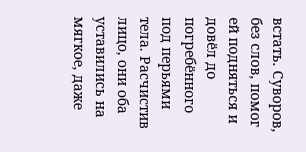встать. Суворов, без слов, помог ей подняться и довёл до погребённого под перьями тела. Расчистив лицо, они оба уставились на мягкое, даже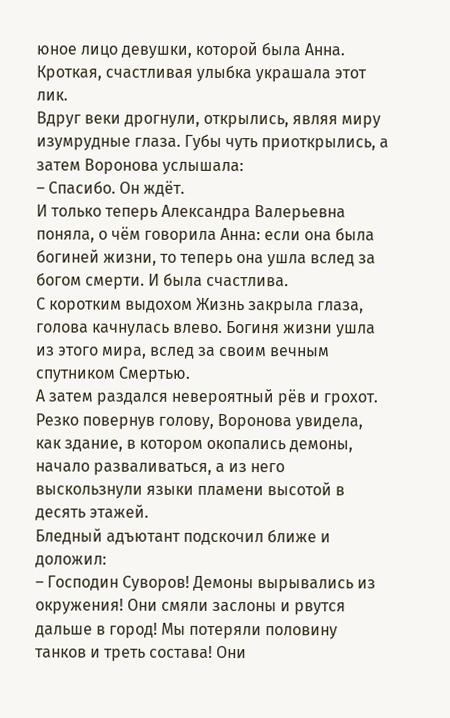юное лицо девушки, которой была Анна. Кроткая, счастливая улыбка украшала этот лик.
Вдруг веки дрогнули, открылись, являя миру изумрудные глаза. Губы чуть приоткрылись, а затем Воронова услышала:
– Спасибо. Он ждёт.
И только теперь Александра Валерьевна поняла, о чём говорила Анна: если она была богиней жизни, то теперь она ушла вслед за богом смерти. И была счастлива.
С коротким выдохом Жизнь закрыла глаза, голова качнулась влево. Богиня жизни ушла из этого мира, вслед за своим вечным спутником Смертью.
А затем раздался невероятный рёв и грохот.
Резко повернув голову, Воронова увидела, как здание, в котором окопались демоны, начало разваливаться, а из него выскользнули языки пламени высотой в десять этажей.
Бледный адъютант подскочил ближе и доложил:
– Господин Суворов! Демоны вырывались из окружения! Они смяли заслоны и рвутся дальше в город! Мы потеряли половину танков и треть состава! Они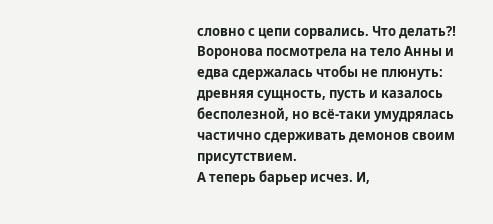словно с цепи сорвались. Что делать⁈
Воронова посмотрела на тело Анны и едва сдержалась чтобы не плюнуть: древняя сущность, пусть и казалось бесполезной, но всё-таки умудрялась частично сдерживать демонов своим присутствием.
А теперь барьер исчез. И,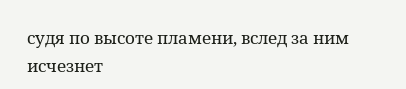судя по высоте пламени, вслед за ним исчезнет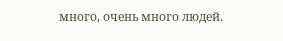много, очень много людей.